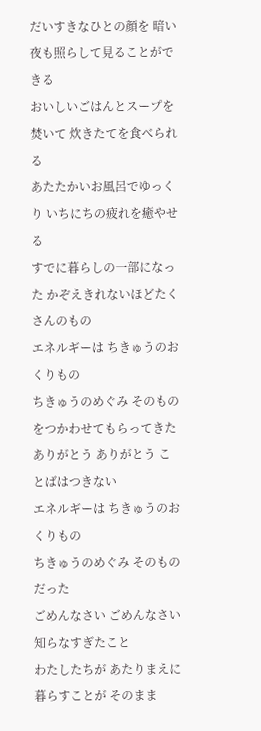だいすきなひとの顔を 暗い夜も照らして見ることができる
おいしいごはんとスープを 焚いて 炊きたてを食べられる
あたたかいお風呂でゆっくり いちにちの疲れを癒やせる
すでに暮らしの一部になった かぞえきれないほどたくさんのもの
エネルギーは ちきゅうのおくりもの
ちきゅうのめぐみ そのものをつかわせてもらってきた
ありがとう ありがとう ことばはつきない
エネルギーは ちきゅうのおくりもの
ちきゅうのめぐみ そのものだった
ごめんなさい ごめんなさい 知らなすぎたこと
わたしたちが あたりまえに 暮らすことが そのまま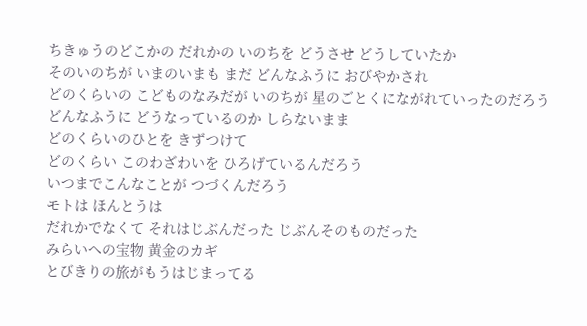ちきゅうのどこかの だれかの いのちを どうさせ どうしていたか
そのいのちが いまのいまも まだ どんなふうに おびやかされ
どのくらいの こどものなみだが いのちが 星のごとくにながれていったのだろう
どんなふうに どうなっているのか しらないまま
どのくらいのひとを きずつけて
どのくらい このわざわいを ひろげているんだろう
いつまでこんなことが つづくんだろう
モトは ほんとうは
だれかでなくて それはじぶんだった じぶんそのものだった
みらいへの宝物 黄金のカギ
とびきりの旅がもうはじまってる